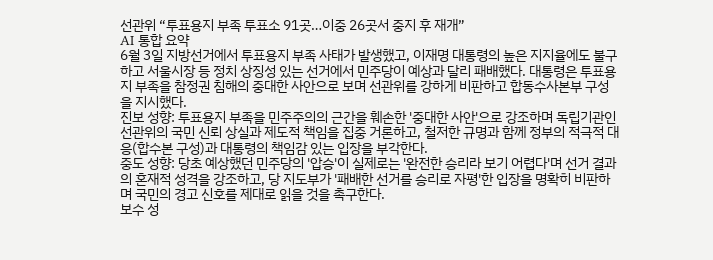선관위 “투표용지 부족 투표소 91곳…이중 26곳서 중지 후 재개”
AI 통합 요약
6월 3일 지방선거에서 투표용지 부족 사태가 발생했고, 이재명 대통령의 높은 지지율에도 불구하고 서울시장 등 정치 상징성 있는 선거에서 민주당이 예상과 달리 패배했다. 대통령은 투표용지 부족을 참정권 침해의 중대한 사안으로 보며 선관위를 강하게 비판하고 합동수사본부 구성을 지시했다.
진보 성향: 투표용지 부족을 민주주의의 근간을 훼손한 '중대한 사안'으로 강조하며 독립기관인 선관위의 국민 신뢰 상실과 제도적 책임을 집중 거론하고, 철저한 규명과 함께 정부의 적극적 대응(합수본 구성)과 대통령의 책임감 있는 입장을 부각한다.
중도 성향: 당초 예상했던 민주당의 '압승'이 실제로는 '완전한 승리라 보기 어렵다'며 선거 결과의 혼재적 성격을 강조하고, 당 지도부가 '패배한 선거를 승리로 자평'한 입장을 명확히 비판하며 국민의 경고 신호를 제대로 읽을 것을 촉구한다.
보수 성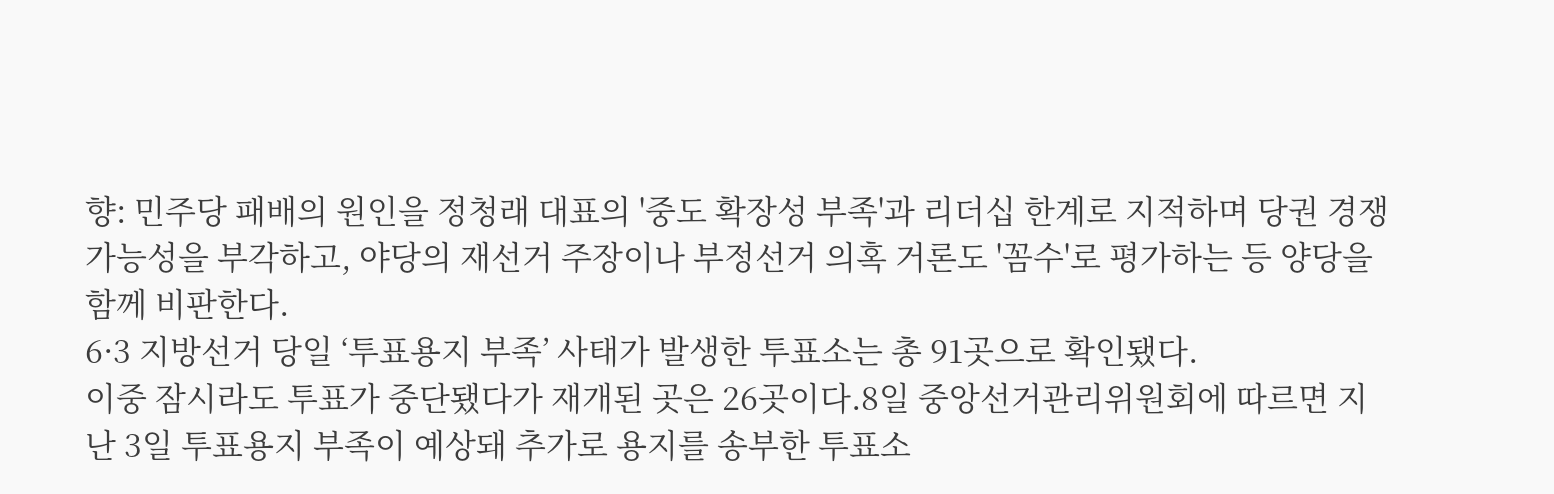향: 민주당 패배의 원인을 정청래 대표의 '중도 확장성 부족'과 리더십 한계로 지적하며 당권 경쟁 가능성을 부각하고, 야당의 재선거 주장이나 부정선거 의혹 거론도 '꼼수'로 평가하는 등 양당을 함께 비판한다.
6·3 지방선거 당일 ‘투표용지 부족’ 사태가 발생한 투표소는 총 91곳으로 확인됐다.
이중 잠시라도 투표가 중단됐다가 재개된 곳은 26곳이다.8일 중앙선거관리위원회에 따르면 지난 3일 투표용지 부족이 예상돼 추가로 용지를 송부한 투표소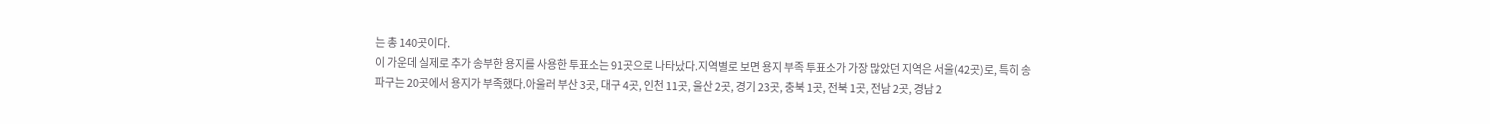는 총 140곳이다.
이 가운데 실제로 추가 송부한 용지를 사용한 투표소는 91곳으로 나타났다.지역별로 보면 용지 부족 투표소가 가장 많았던 지역은 서울(42곳)로, 특히 송파구는 20곳에서 용지가 부족했다.아울러 부산 3곳, 대구 4곳, 인천 11곳, 울산 2곳, 경기 23곳, 충북 1곳, 전북 1곳, 전남 2곳, 경남 2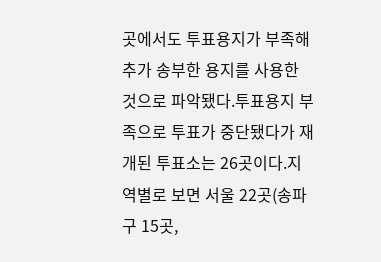곳에서도 투표용지가 부족해 추가 송부한 용지를 사용한 것으로 파악됐다.투표용지 부족으로 투표가 중단됐다가 재개된 투표소는 26곳이다.지역별로 보면 서울 22곳(송파구 15곳,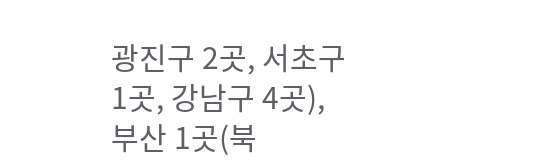광진구 2곳, 서초구 1곳, 강남구 4곳), 부산 1곳(북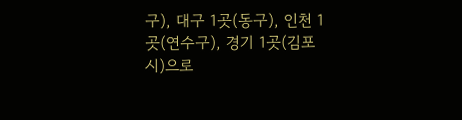구), 대구 1곳(동구), 인천 1곳(연수구), 경기 1곳(김포시)으로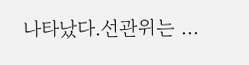나타났다.선관위는 ...